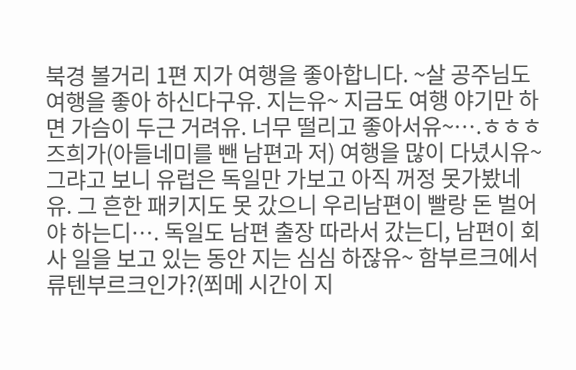북경 볼거리 1편 지가 여행을 좋아합니다. ~살 공주님도 여행을 좋아 하신다구유. 지는유~ 지금도 여행 야기만 하면 가슴이 두근 거려유. 너무 떨리고 좋아서유~….ㅎㅎㅎ 즈희가(아들네미를 뺀 남편과 저) 여행을 많이 다녔시유~ 그랴고 보니 유럽은 독일만 가보고 아직 꺼정 못가봤네유. 그 흔한 패키지도 못 갔으니 우리남편이 빨랑 돈 벌어야 하는디…. 독일도 남편 출장 따라서 갔는디, 남편이 회사 일을 보고 있는 동안 지는 심심 하잖유~ 함부르크에서 류텐부르크인가?(쬐메 시간이 지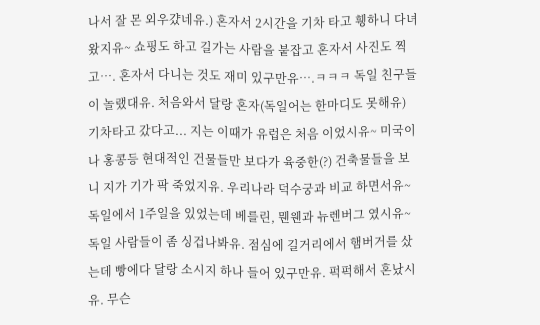나서 잘 몬 외우걌네유.) 혼자서 2시간을 기차 타고 휑하니 다녀왔지유~ 쇼핑도 하고 길가는 사람을 붙잡고 혼자서 사진도 찍고…. 혼자서 다니는 것도 재미 있구만유….ㅋㅋㅋ 독일 친구들이 놀랬대유. 처음와서 달랑 혼자(독일어는 한마디도 못해유) 기차타고 갔다고... 지는 이때가 유럽은 처음 이었시유~ 미국이나 홍콩등 현대적인 건물들만 보다가 육중한(?) 건축물들을 보니 지가 기가 팍 죽었지유. 우리나라 덕수궁과 비교 하면서유~ 독일에서 1주일을 있었는데 베를린, 뭰웬과 뉴렌버그 였시유~ 독일 사람들이 좀 싱겁나봐유. 점심에 길거리에서 햄버거를 샀는데 빵에다 달랑 소시지 하나 들어 있구만유. 퍽퍽해서 혼났시유. 무슨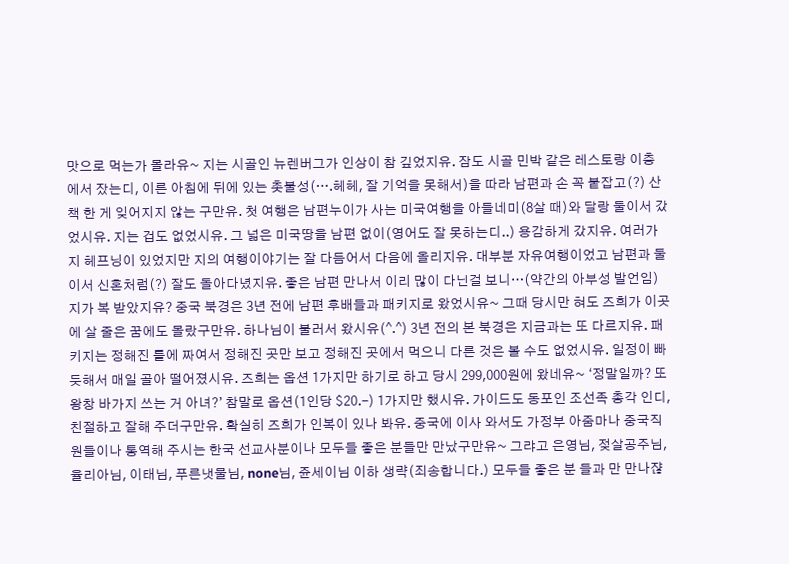맛으로 먹는가 몰라유~ 지는 시골인 뉴렌버그가 인상이 참 깊었지유. 잠도 시골 민박 같은 레스토랑 이층 에서 잤는디, 이른 아침에 뒤에 있는 촛불성(….헤헤, 잘 기억을 못해서)을 따라 남편과 손 꼭 붙잡고(?) 산책 한 게 잊어지지 않는 구만유. 첫 여행은 남편누이가 사는 미국여행을 아들네미(8살 때)와 달랑 둘이서 갔었시유. 지는 겁도 없었시유. 그 넓은 미국땅을 남편 없이(영어도 잘 못하는디..) 용감하게 갔지유. 여러가지 헤프닝이 있었지만 지의 여행이야기는 잘 다듬어서 다음에 올리지유. 대부분 자유여행이었고 남편과 둘이서 신혼처럼(?) 잘도 돌아다녔지유. 좋은 남편 만나서 이리 많이 다닌걸 보니…(약간의 아부성 발언임) 지가 복 받았지유? 중국 북경은 3년 전에 남편 후배들과 패키지로 왔었시유~ 그때 당시만 혀도 즈희가 이곳에 살 줄은 꿈에도 몰랐구만유. 하나님이 불러서 왔시유(^.^) 3년 전의 본 북경은 지금과는 또 다르지유. 패키지는 정해진 틀에 짜여서 정해진 곳만 보고 정해진 곳에서 먹으니 다른 것은 볼 수도 없었시유. 일정이 빠듯해서 매일 골아 떨어졌시유. 즈희는 옵션 1가지만 하기로 하고 당시 299,000원에 왔네유~ ‘정말일까? 또 왕창 바가지 쓰는 거 아녀?’ 참말로 옵션(1인당 $20.-) 1가지만 했시유. 가이드도 동포인 조선족 총각 인디, 친절하고 잘해 주더구만유. 확실히 즈희가 인복이 있나 봐유. 중국에 이사 와서도 가정부 아줌마나 중국직원들이나 통역해 주시는 한국 선교사분이나 모두들 좋은 분들만 만났구만유~ 그랴고 은영님, 젖살공주님, 율리아님, 이태님, 푸른냇물님, none님, 쥰세이님 이하 생략(죄송합니다.) 모두들 좋은 분 들과 만 만나쟎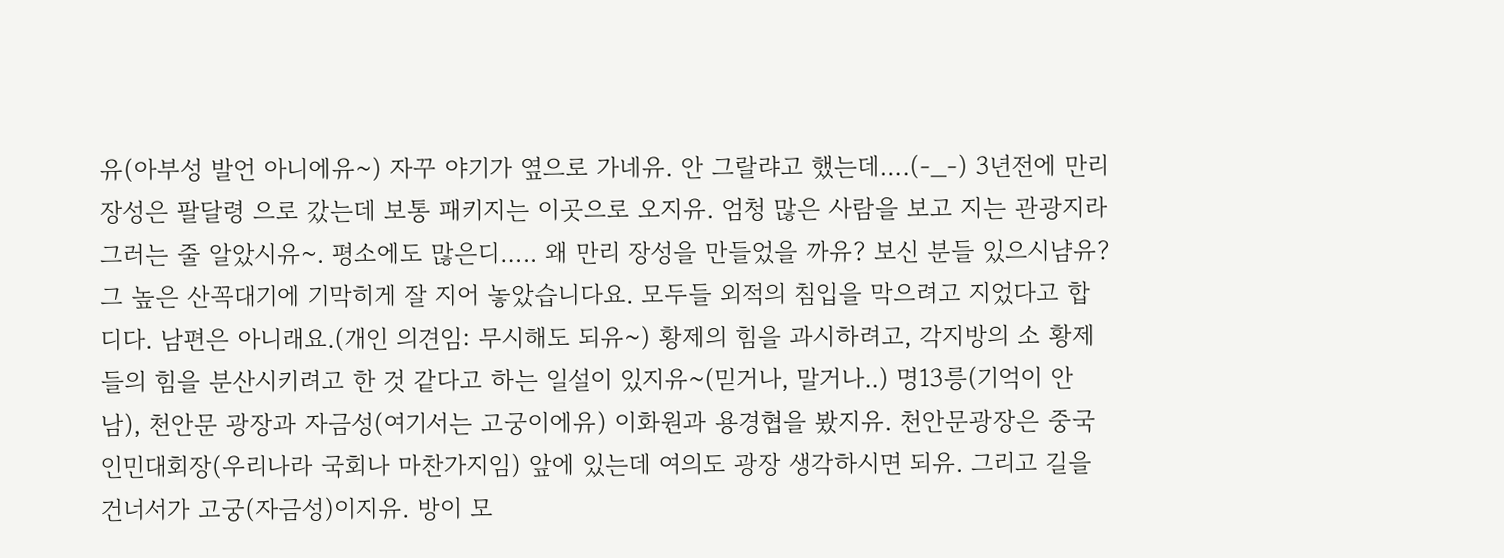유(아부성 발언 아니에유~) 자꾸 야기가 옆으로 가네유. 안 그랄랴고 했는데….(-_-) 3년전에 만리장성은 팔달령 으로 갔는데 보통 패키지는 이곳으로 오지유. 엄청 많은 사람을 보고 지는 관광지라 그러는 줄 알았시유~. 평소에도 많은디….. 왜 만리 장성을 만들었을 까유? 보신 분들 있으시냠유? 그 높은 산꼭대기에 기막히게 잘 지어 놓았습니다요. 모두들 외적의 침입을 막으려고 지었다고 합디다. 남편은 아니래요.(개인 의견임: 무시해도 되유~) 황제의 힘을 과시하려고, 각지방의 소 황제들의 힘을 분산시키려고 한 것 같다고 하는 일설이 있지유~(믿거나, 말거나..) 명13릉(기억이 안남), 천안문 광장과 자금성(여기서는 고궁이에유) 이화원과 용경협을 봤지유. 천안문광장은 중국인민대회장(우리나라 국회나 마찬가지임) 앞에 있는데 여의도 광장 생각하시면 되유. 그리고 길을 건너서가 고궁(자금성)이지유. 방이 모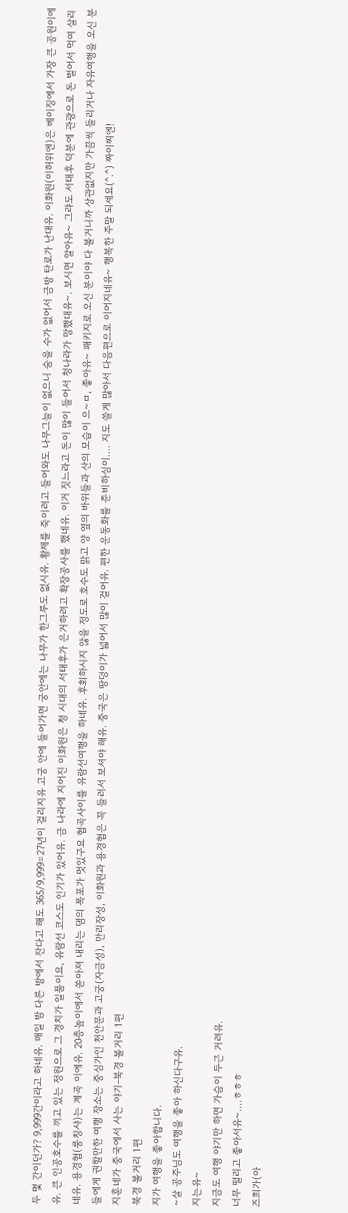두 몇 간이던가? 9,999간이라고 하네유. 매일 밤 다른 방에서 잔다고 해도 365/9,999=27년이 걸리지유 고궁 안에 들어가면 궁안에는 나무가 한그루도 없시유. 황제를 죽이려고 들어와도 나무그늘이 없으니 숨을 수가 없어서 금방 탄로가 난대유. 이화원(이허위엔)은 베이징에서 가장 큰 공원이에유. 큰 인공호수를 끼고 있는 정원으로 그 경치가 일품이요, 유람선 코스도 인기가 있어유. 금 나라에 지어진 이화원은 청 시대의 서태후가 은거하려고 확장공사를 했네유. 이거 짓느라고 돈이 많이 들어서 청나라가 망했대유~. 보시면 알아유~ 그랴도 서태후 덕분에 관광으로 돈 벌어서 먹여 살리네유. 용경협(룽칭샤)는 계곡 이에유. 20층높이에서 쏟아져 내리는 댐의 폭포가 멋있구요 협곡사이를 유람선여행을 하네유. 후회하시지 않을 정도로 호수도 맑고 양 옆의 바위들과 산의 모습이 으~ㅁ, 좋아유~ 패키지로 오신 분이야 다 볼거니까 상관없지만 가끔씩 들리거나 자유여행을 오신 분들에게 권할만한 여행 장소는 중심가인 천안문과 고궁(자금성), 만리장성, 이화원과 용경협은 꼭 들러서 보셔야 해유. 중국은 땅덩이가 넓어서 많이 걸어유. 편한 운동화를 준비하심이…. 지도 쓸게 많아서 다음편으로 이어지네유~ 행복한 주말 되세요(^.^) 짜이찌엔!
지훈네가 중국에서 사는 야기-북경 볼거리 1편
북경 볼거리 1편
지가 여행을 좋아합니다.
~살 공주님도 여행을 좋아 하신다구유.
지는유~
지금도 여행 야기만 하면 가슴이 두근 거려유.
너무 떨리고 좋아서유~….ㅎㅎㅎ
즈희가(아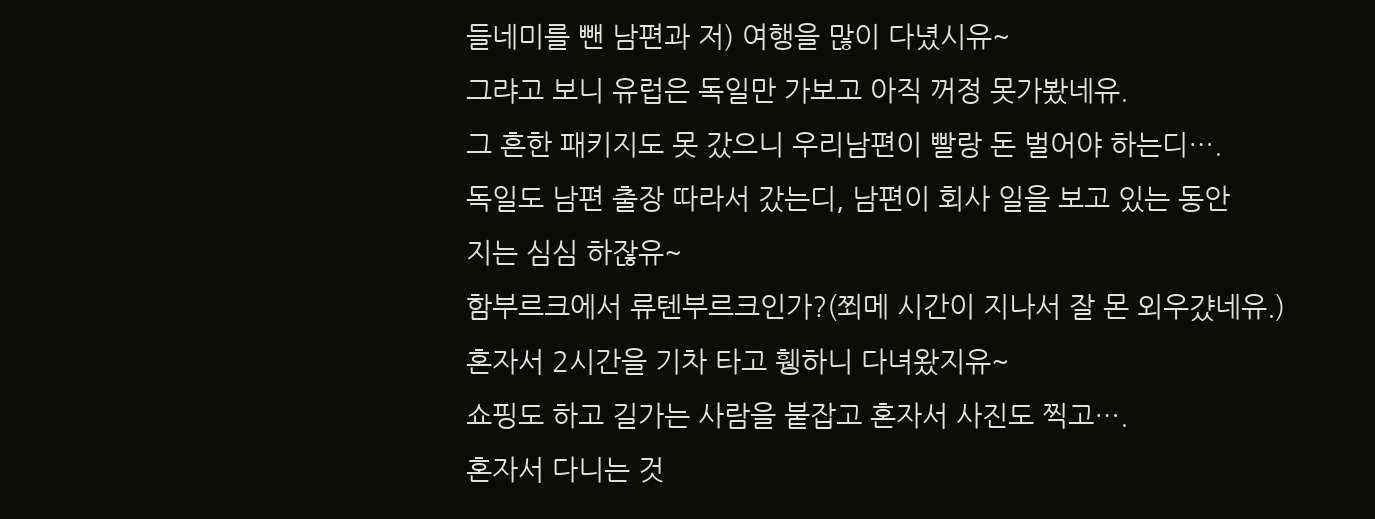들네미를 뺀 남편과 저) 여행을 많이 다녔시유~
그랴고 보니 유럽은 독일만 가보고 아직 꺼정 못가봤네유.
그 흔한 패키지도 못 갔으니 우리남편이 빨랑 돈 벌어야 하는디….
독일도 남편 출장 따라서 갔는디, 남편이 회사 일을 보고 있는 동안
지는 심심 하잖유~
함부르크에서 류텐부르크인가?(쬐메 시간이 지나서 잘 몬 외우걌네유.)
혼자서 2시간을 기차 타고 휑하니 다녀왔지유~
쇼핑도 하고 길가는 사람을 붙잡고 혼자서 사진도 찍고….
혼자서 다니는 것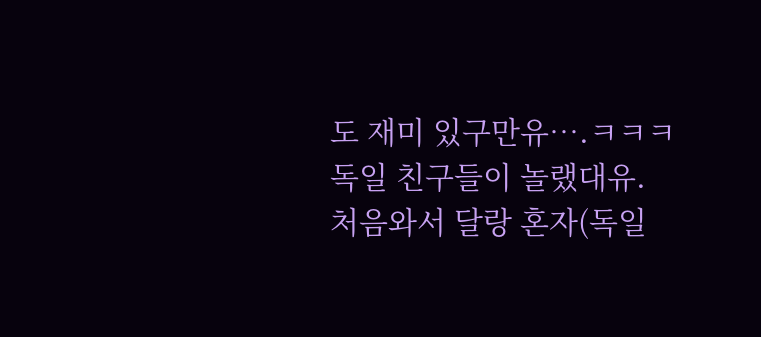도 재미 있구만유….ㅋㅋㅋ
독일 친구들이 놀랬대유.
처음와서 달랑 혼자(독일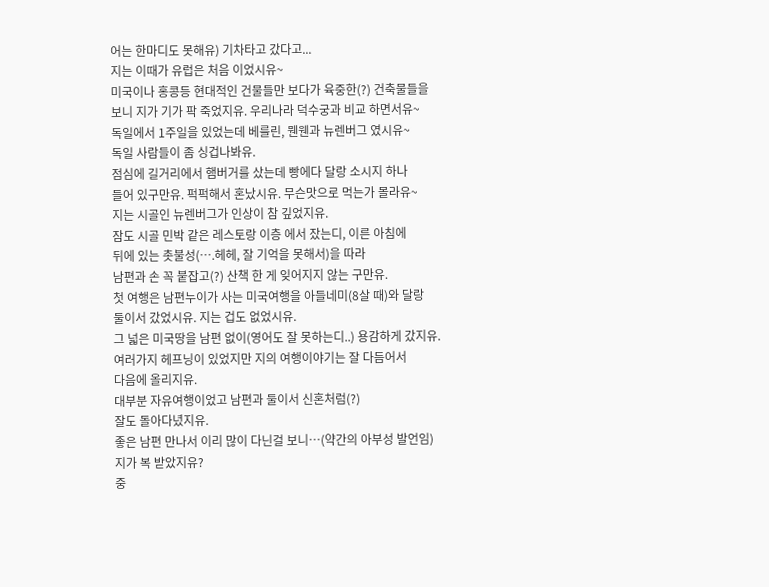어는 한마디도 못해유) 기차타고 갔다고...
지는 이때가 유럽은 처음 이었시유~
미국이나 홍콩등 현대적인 건물들만 보다가 육중한(?) 건축물들을
보니 지가 기가 팍 죽었지유. 우리나라 덕수궁과 비교 하면서유~
독일에서 1주일을 있었는데 베를린, 뭰웬과 뉴렌버그 였시유~
독일 사람들이 좀 싱겁나봐유.
점심에 길거리에서 햄버거를 샀는데 빵에다 달랑 소시지 하나
들어 있구만유. 퍽퍽해서 혼났시유. 무슨맛으로 먹는가 몰라유~
지는 시골인 뉴렌버그가 인상이 참 깊었지유.
잠도 시골 민박 같은 레스토랑 이층 에서 잤는디, 이른 아침에
뒤에 있는 촛불성(….헤헤, 잘 기억을 못해서)을 따라
남편과 손 꼭 붙잡고(?) 산책 한 게 잊어지지 않는 구만유.
첫 여행은 남편누이가 사는 미국여행을 아들네미(8살 때)와 달랑
둘이서 갔었시유. 지는 겁도 없었시유.
그 넓은 미국땅을 남편 없이(영어도 잘 못하는디..) 용감하게 갔지유.
여러가지 헤프닝이 있었지만 지의 여행이야기는 잘 다듬어서
다음에 올리지유.
대부분 자유여행이었고 남편과 둘이서 신혼처럼(?)
잘도 돌아다녔지유.
좋은 남편 만나서 이리 많이 다닌걸 보니…(약간의 아부성 발언임)
지가 복 받았지유?
중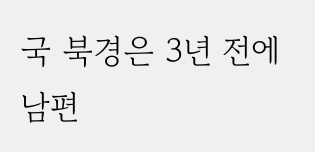국 북경은 3년 전에 남편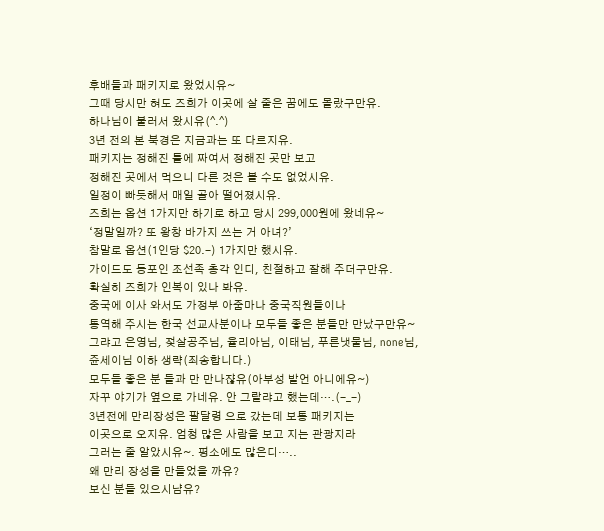후배들과 패키지로 왔었시유~
그때 당시만 혀도 즈희가 이곳에 살 줄은 꿈에도 몰랐구만유.
하나님이 불러서 왔시유(^.^)
3년 전의 본 북경은 지금과는 또 다르지유.
패키지는 정해진 틀에 짜여서 정해진 곳만 보고
정해진 곳에서 먹으니 다른 것은 볼 수도 없었시유.
일정이 빠듯해서 매일 골아 떨어졌시유.
즈희는 옵션 1가지만 하기로 하고 당시 299,000원에 왔네유~
‘정말일까? 또 왕창 바가지 쓰는 거 아녀?’
참말로 옵션(1인당 $20.-) 1가지만 했시유.
가이드도 동포인 조선족 총각 인디, 친절하고 잘해 주더구만유.
확실히 즈희가 인복이 있나 봐유.
중국에 이사 와서도 가정부 아줌마나 중국직원들이나
통역해 주시는 한국 선교사분이나 모두들 좋은 분들만 만났구만유~
그랴고 은영님, 젖살공주님, 율리아님, 이태님, 푸른냇물님, none님,
쥰세이님 이하 생략(죄송합니다.)
모두들 좋은 분 들과 만 만나쟎유(아부성 발언 아니에유~)
자꾸 야기가 옆으로 가네유. 안 그랄랴고 했는데….(-_-)
3년전에 만리장성은 팔달령 으로 갔는데 보통 패키지는
이곳으로 오지유. 엄청 많은 사람을 보고 지는 관광지라
그러는 줄 알았시유~. 평소에도 많은디…..
왜 만리 장성을 만들었을 까유?
보신 분들 있으시냠유?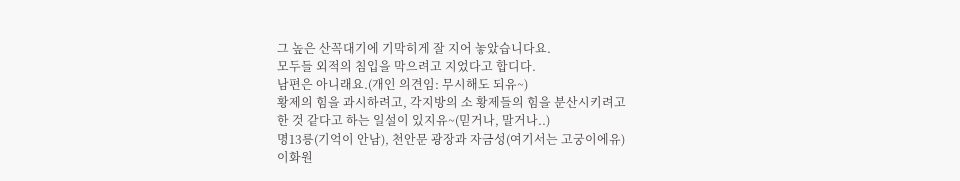그 높은 산꼭대기에 기막히게 잘 지어 놓았습니다요.
모두들 외적의 침입을 막으려고 지었다고 합디다.
남편은 아니래요.(개인 의견임: 무시해도 되유~)
황제의 힘을 과시하려고, 각지방의 소 황제들의 힘을 분산시키려고
한 것 같다고 하는 일설이 있지유~(믿거나, 말거나..)
명13릉(기억이 안남), 천안문 광장과 자금성(여기서는 고궁이에유)
이화원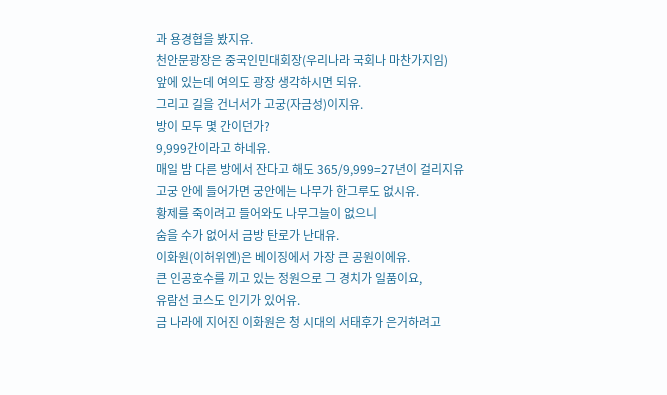과 용경협을 봤지유.
천안문광장은 중국인민대회장(우리나라 국회나 마찬가지임)
앞에 있는데 여의도 광장 생각하시면 되유.
그리고 길을 건너서가 고궁(자금성)이지유.
방이 모두 몇 간이던가?
9,999간이라고 하네유.
매일 밤 다른 방에서 잔다고 해도 365/9,999=27년이 걸리지유
고궁 안에 들어가면 궁안에는 나무가 한그루도 없시유.
황제를 죽이려고 들어와도 나무그늘이 없으니
숨을 수가 없어서 금방 탄로가 난대유.
이화원(이허위엔)은 베이징에서 가장 큰 공원이에유.
큰 인공호수를 끼고 있는 정원으로 그 경치가 일품이요,
유람선 코스도 인기가 있어유.
금 나라에 지어진 이화원은 청 시대의 서태후가 은거하려고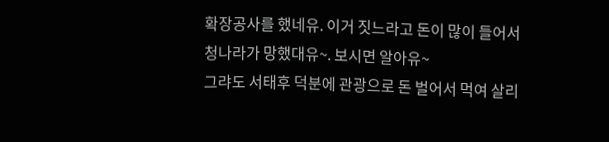확장공사를 했네유. 이거 짓느라고 돈이 많이 들어서
청나라가 망했대유~. 보시면 알아유~
그랴도 서태후 덕분에 관광으로 돈 벌어서 먹여 살리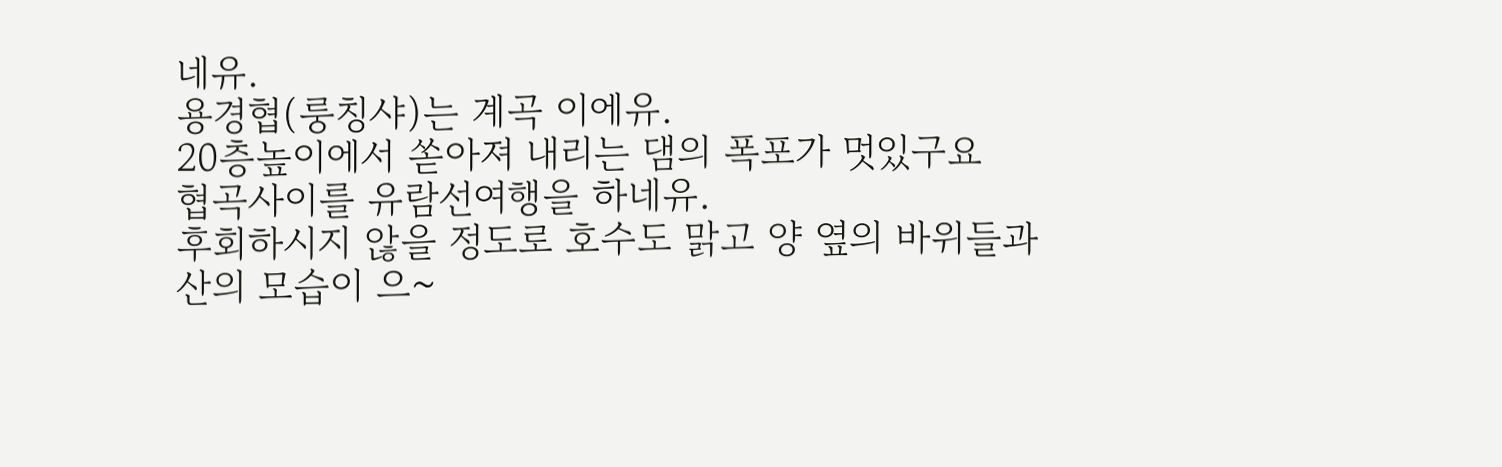네유.
용경협(룽칭샤)는 계곡 이에유.
20층높이에서 쏟아져 내리는 댐의 폭포가 멋있구요
협곡사이를 유람선여행을 하네유.
후회하시지 않을 정도로 호수도 맑고 양 옆의 바위들과
산의 모습이 으~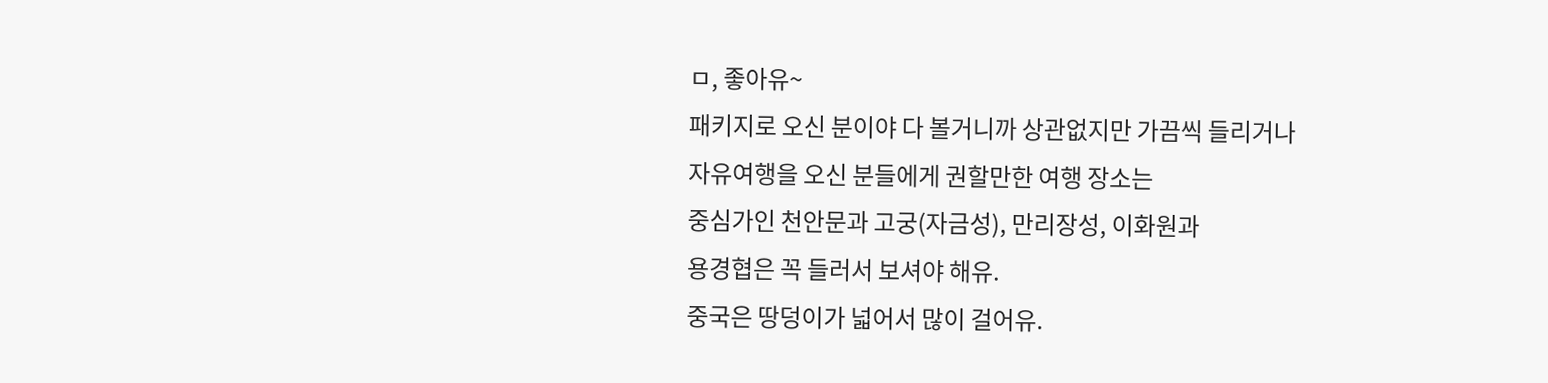ㅁ, 좋아유~
패키지로 오신 분이야 다 볼거니까 상관없지만 가끔씩 들리거나
자유여행을 오신 분들에게 권할만한 여행 장소는
중심가인 천안문과 고궁(자금성), 만리장성, 이화원과
용경협은 꼭 들러서 보셔야 해유.
중국은 땅덩이가 넓어서 많이 걸어유.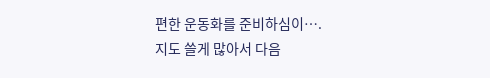편한 운동화를 준비하심이….
지도 쓸게 많아서 다음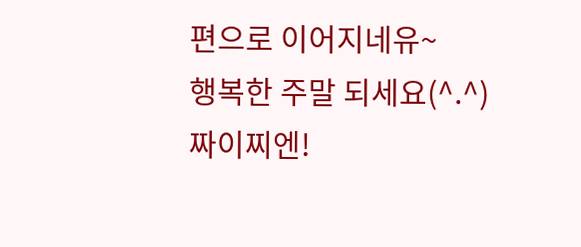편으로 이어지네유~
행복한 주말 되세요(^.^)
짜이찌엔!